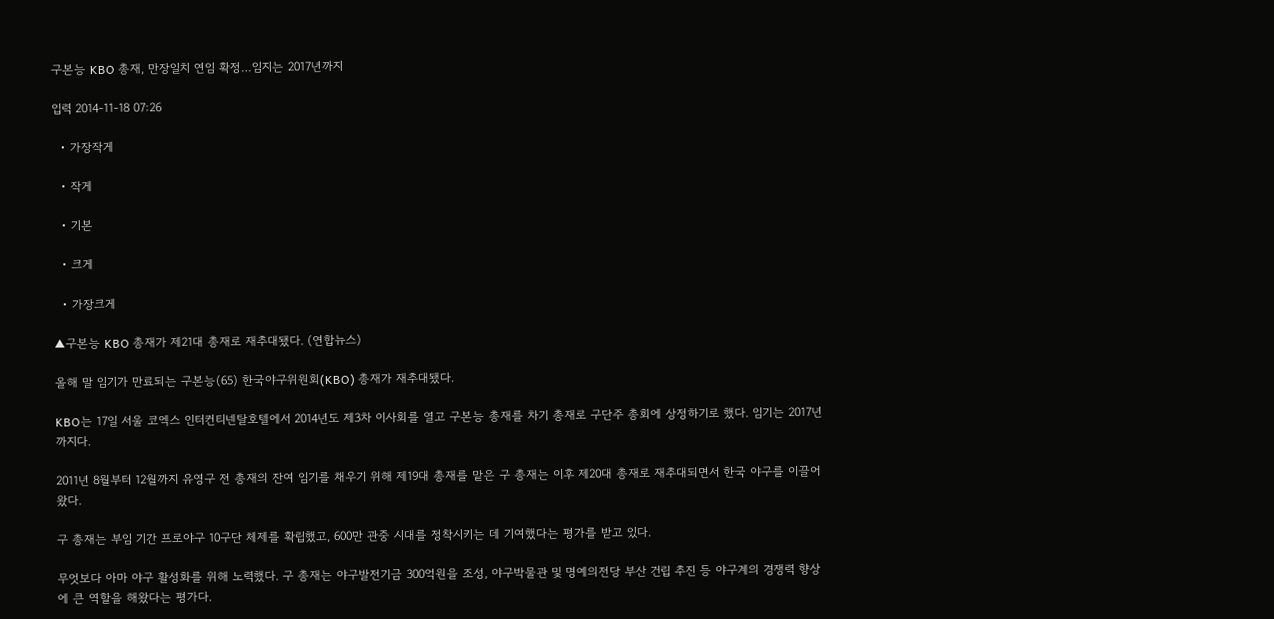구본능 KBO 총재, 만장일치 연임 확정…임지는 2017년까지

입력 2014-11-18 07:26

  • 가장작게

  • 작게

  • 기본

  • 크게

  • 가장크게

▲구본능 KBO 총재가 제21대 총재로 재추대됐다. (연합뉴스)

올해 말 임기가 만료되는 구본능(65) 한국야구위원회(KBO) 총재가 재추대됐다.

KBO는 17일 서울 코엑스 인터컨티넨탈호텔에서 2014년도 제3차 이사회를 열고 구본능 총재를 차기 총재로 구단주 총회에 상정하기로 했다. 임기는 2017년까지다.

2011년 8월부터 12월까지 유영구 전 총재의 잔여 임기를 채우기 위해 제19대 총재를 맡은 구 총재는 이후 제20대 총재로 재추대되면서 한국 야구를 이끌어왔다.

구 총재는 부임 기간 프로야구 10구단 체제를 확립했고, 600만 관중 시대를 정착시키는 데 기여했다는 평가를 받고 있다.

무엇보다 아마 야구 활성화를 위해 노력했다. 구 총재는 야구발전기금 300억원을 조성, 야구박물관 및 명예의전당 부산 건립 추진 등 야구계의 경쟁력 향상에 큰 역할을 해왔다는 평가다.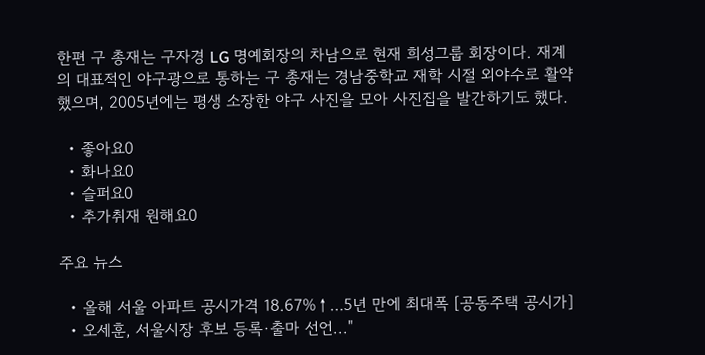한편 구 총재는 구자경 LG 명예회장의 차남으로 현재 희성그룹 회장이다. 재계의 대표적인 야구광으로 통하는 구 총재는 경남중학교 재학 시절 외야수로 활약했으며, 2005년에는 평생 소장한 야구 사진을 모아 사진집을 발간하기도 했다.

  • 좋아요0
  • 화나요0
  • 슬퍼요0
  • 추가취재 원해요0

주요 뉴스

  • 올해 서울 아파트 공시가격 18.67%↑…5년 만에 최대폭 [공동주택 공시가]
  • 오세훈, 서울시장 후보 등록·출마 선언..."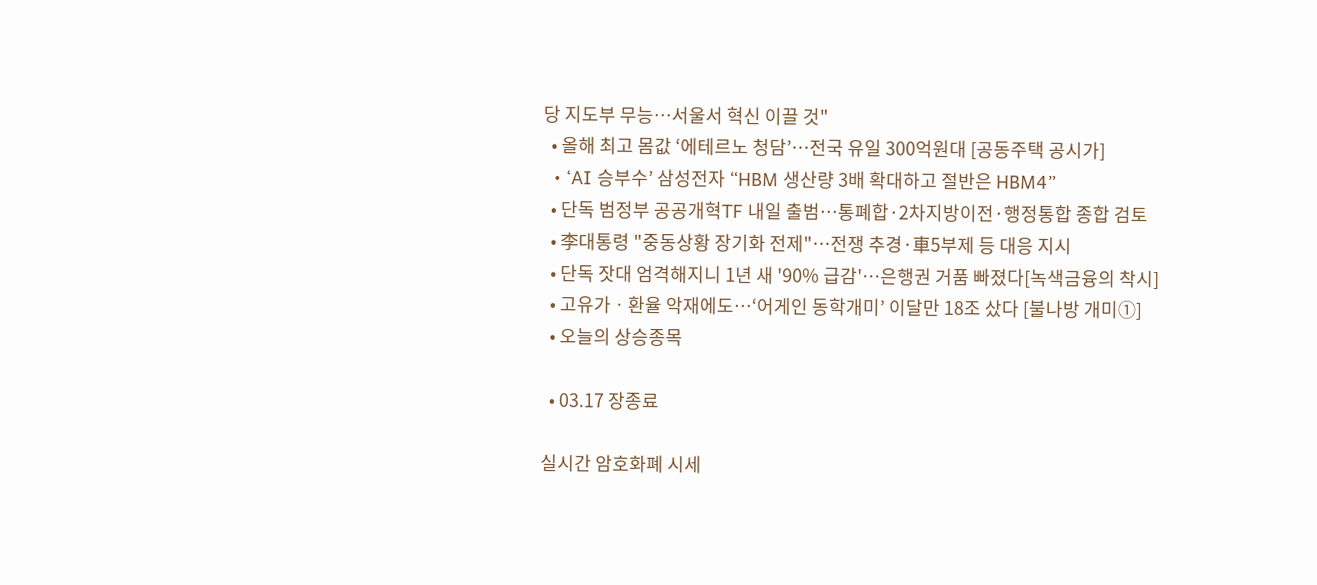당 지도부 무능…서울서 혁신 이끌 것"
  • 올해 최고 몸값 ‘에테르노 청담’⋯전국 유일 300억원대 [공동주택 공시가]
  • ‘AI 승부수’ 삼성전자 “HBM 생산량 3배 확대하고 절반은 HBM4”
  • 단독 범정부 공공개혁TF 내일 출범…통폐합·2차지방이전·행정통합 종합 검토
  • 李대통령 "중동상황 장기화 전제"…전쟁 추경·車5부제 등 대응 지시
  • 단독 잣대 엄격해지니 1년 새 '90% 급감'…은행권 거품 빠졌다[녹색금융의 착시]
  • 고유가ㆍ환율 악재에도…‘어게인 동학개미’ 이달만 18조 샀다 [불나방 개미①]
  • 오늘의 상승종목

  • 03.17 장종료

실시간 암호화폐 시세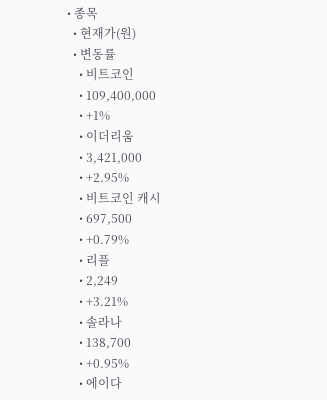• 종목
  • 현재가(원)
  • 변동률
    • 비트코인
    • 109,400,000
    • +1%
    • 이더리움
    • 3,421,000
    • +2.95%
    • 비트코인 캐시
    • 697,500
    • +0.79%
    • 리플
    • 2,249
    • +3.21%
    • 솔라나
    • 138,700
    • +0.95%
    • 에이다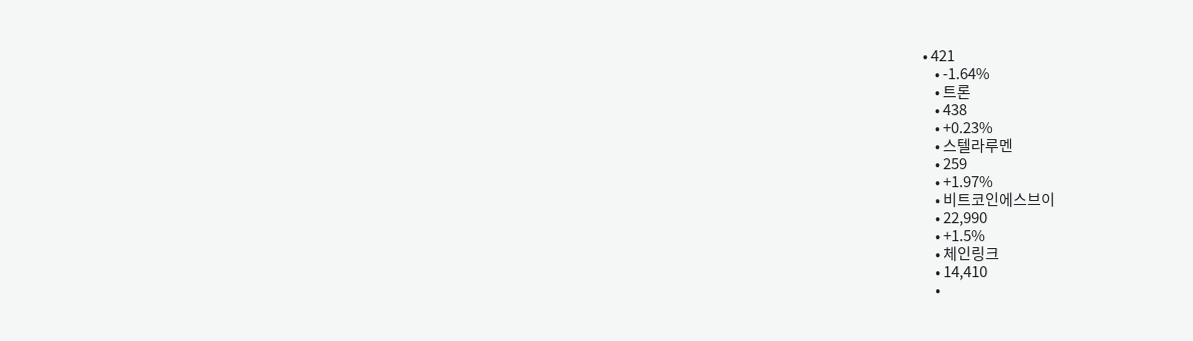• 421
    • -1.64%
    • 트론
    • 438
    • +0.23%
    • 스텔라루멘
    • 259
    • +1.97%
    • 비트코인에스브이
    • 22,990
    • +1.5%
    • 체인링크
    • 14,410
    •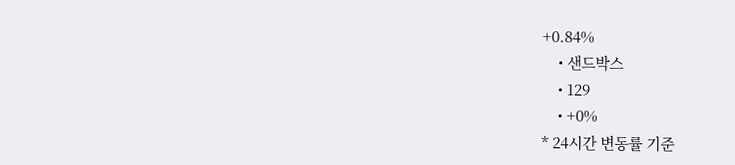+0.84%
    • 샌드박스
    • 129
    • +0%
* 24시간 변동률 기준